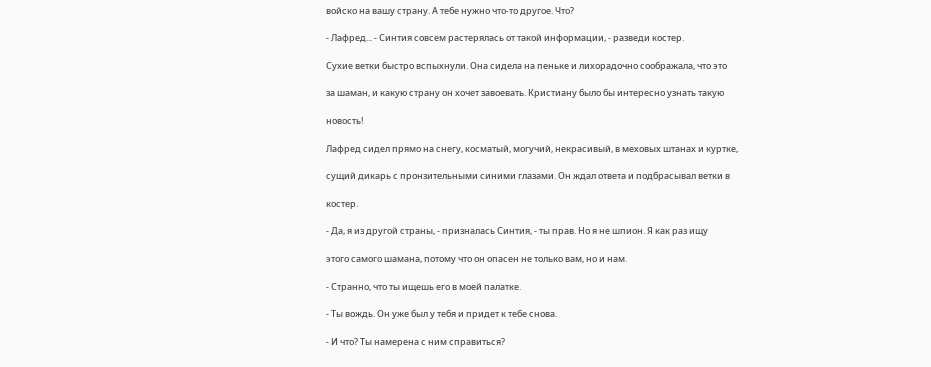войско на вашу страну. А тебе нужно что-то другое. Что?

- Лафред... - Синтия совсем растерялась от такой информации, - разведи костер.

Сухие ветки быстро вспыхнули. Она сидела на пеньке и лихорадочно соображала, что это

за шаман, и какую страну он хочет завоевать. Кристиану было бы интересно узнать такую

новость!

Лафред сидел прямо на снегу, косматый, могучий, некрасивый, в меховых штанах и куртке,

сущий дикарь с пронзительными синими глазами. Он ждал ответа и подбрасывал ветки в

костер.

- Да, я из другой страны, - призналась Синтия, - ты прав. Но я не шпион. Я как раз ищу

этого самого шамана, потому что он опасен не только вам, но и нам.

- Странно, что ты ищешь его в моей палатке.

- Ты вождь. Он уже был у тебя и придет к тебе снова.

- И что? Ты намерена с ним справиться?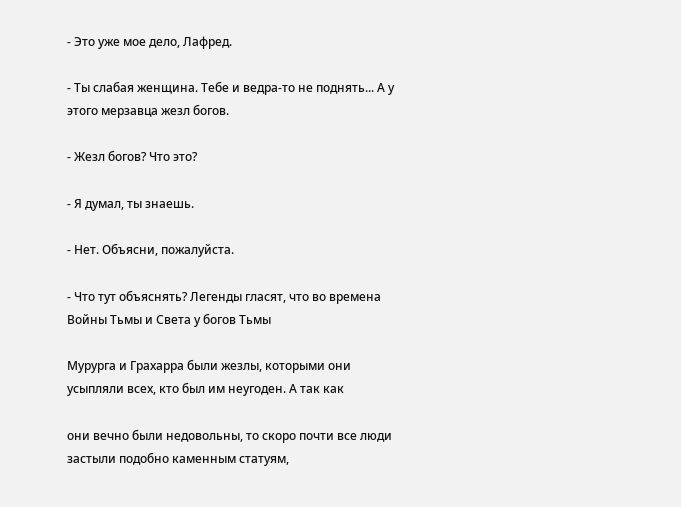- Это уже мое дело, Лафред.

- Ты слабая женщина. Тебе и ведра-то не поднять... А у этого мерзавца жезл богов.

- Жезл богов? Что это?

- Я думал, ты знаешь.

- Нет. Объясни, пожалуйста.

- Что тут объяснять? Легенды гласят, что во времена Войны Тьмы и Света у богов Тьмы

Мурурга и Грахарра были жезлы, которыми они усыпляли всех, кто был им неугоден. А так как

они вечно были недовольны, то скоро почти все люди застыли подобно каменным статуям,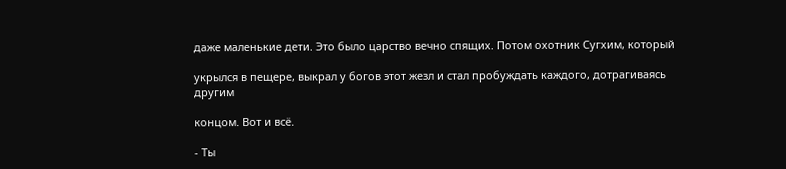даже маленькие дети. Это было царство вечно спящих. Потом охотник Сугхим, который

укрылся в пещере, выкрал у богов этот жезл и стал пробуждать каждого, дотрагиваясь другим

концом. Вот и всё.

- Ты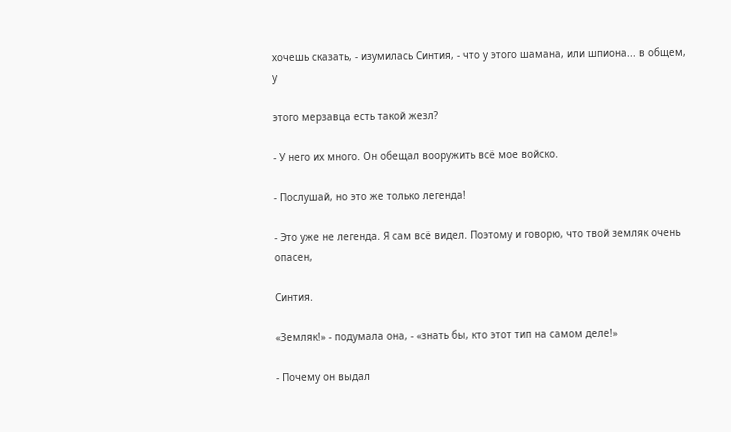хочешь сказать, - изумилась Синтия, - что у этого шамана, или шпиона... в общем, у

этого мерзавца есть такой жезл?

- У него их много. Он обещал вооружить всё мое войско.

- Послушай, но это же только легенда!

- Это уже не легенда. Я сам всё видел. Поэтому и говорю, что твой земляк очень опасен,

Синтия.

«Земляк!» - подумала она, - «знать бы, кто этот тип на самом деле!»

- Почему он выдал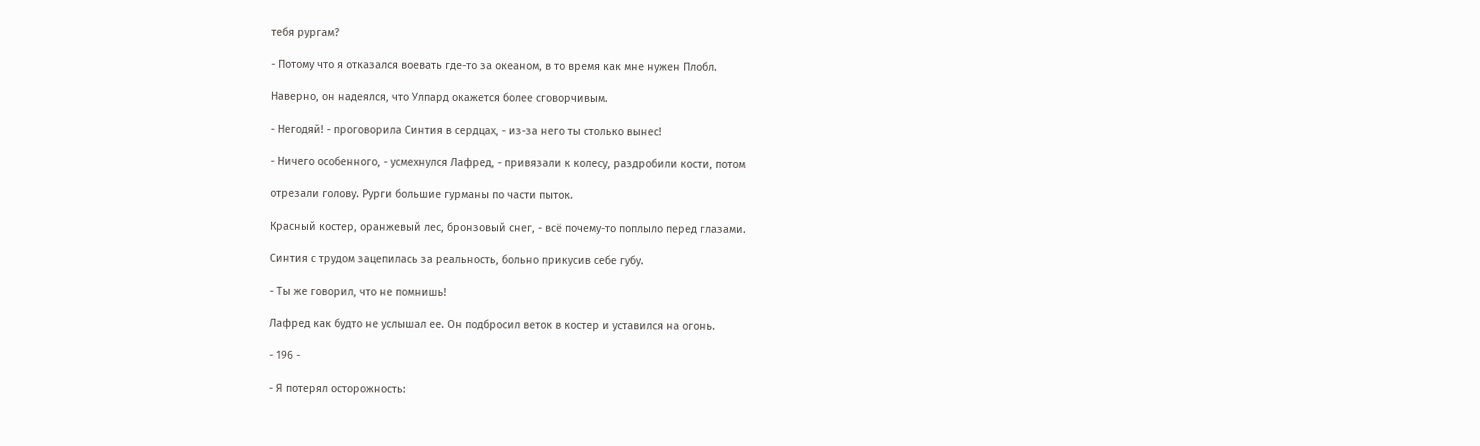тебя рургам?

- Потому что я отказался воевать где-то за океаном, в то время как мне нужен Плобл.

Наверно, он надеялся, что Улпард окажется более сговорчивым.

- Негодяй! - проговорила Синтия в сердцах, - из-за него ты столько вынес!

- Ничего особенного, - усмехнулся Лафред, - привязали к колесу, раздробили кости, потом

отрезали голову. Рурги большие гурманы по части пыток.

Красный костер, оранжевый лес, бронзовый снег, - всё почему-то поплыло перед глазами.

Синтия с трудом зацепилась за реальность, больно прикусив себе губу.

- Ты же говорил, что не помнишь!

Лафред как будто не услышал ее. Он подбросил веток в костер и уставился на огонь.

- 196 -

- Я потерял осторожность: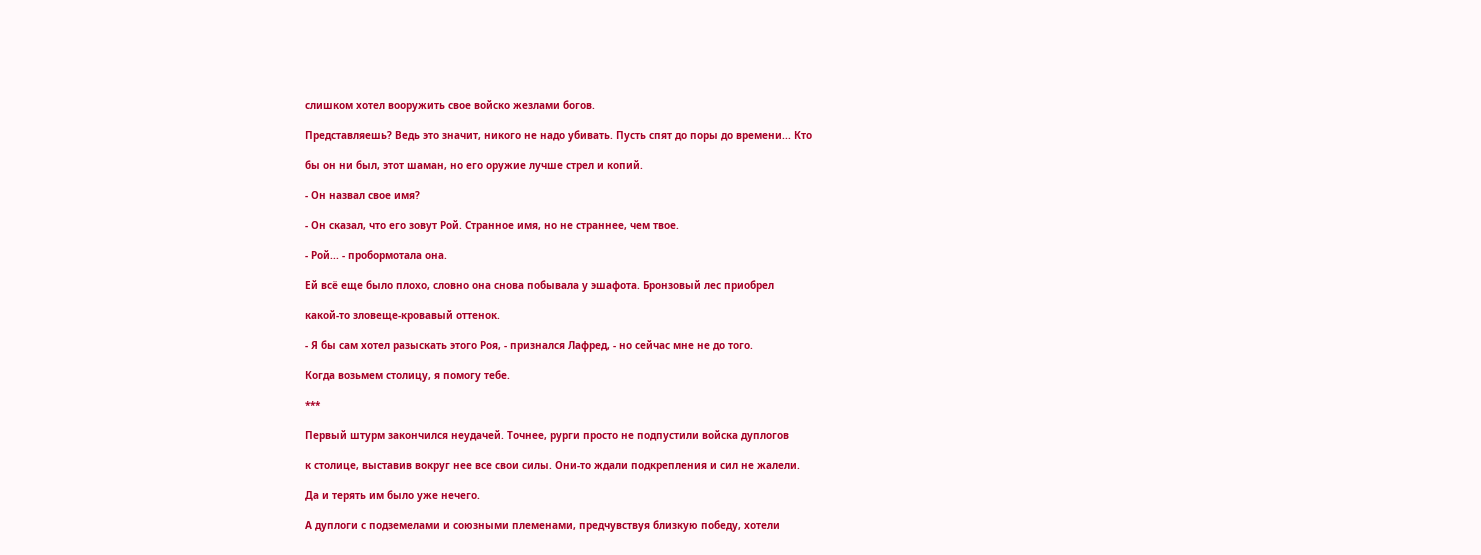слишком хотел вооружить свое войско жезлами богов.

Представляешь? Ведь это значит, никого не надо убивать. Пусть спят до поры до времени... Кто

бы он ни был, этот шаман, но его оружие лучше стрел и копий.

- Он назвал свое имя?

- Он сказал, что его зовут Рой. Странное имя, но не страннее, чем твое.

- Рой... - пробормотала она.

Ей всё еще было плохо, словно она снова побывала у эшафота. Бронзовый лес приобрел

какой-то зловеще-кровавый оттенок.

- Я бы сам хотел разыскать этого Роя, - признался Лафред, - но сейчас мне не до того.

Когда возьмем столицу, я помогу тебе.

***

Первый штурм закончился неудачей. Точнее, рурги просто не подпустили войска дуплогов

к столице, выставив вокруг нее все свои силы. Они-то ждали подкрепления и сил не жалели.

Да и терять им было уже нечего.

А дуплоги с подземелами и союзными племенами, предчувствуя близкую победу, хотели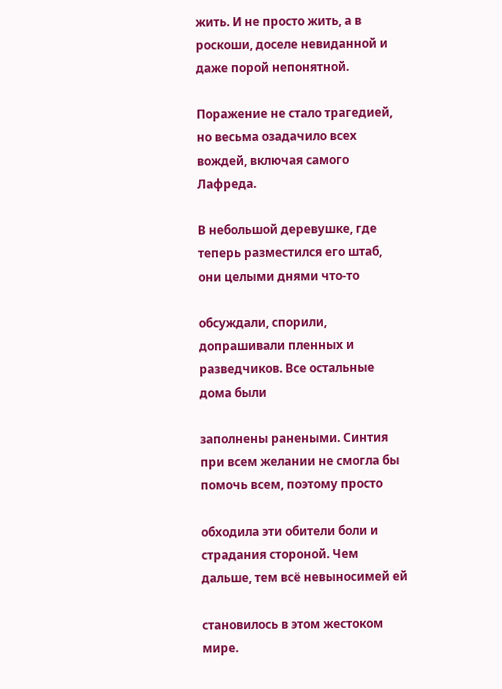жить. И не просто жить, а в роскоши, доселе невиданной и даже порой непонятной.

Поражение не стало трагедией, но весьма озадачило всех вождей, включая самого Лафреда.

В небольшой деревушке, где теперь разместился его штаб, они целыми днями что-то

обсуждали, спорили, допрашивали пленных и разведчиков. Все остальные дома были

заполнены ранеными. Синтия при всем желании не смогла бы помочь всем, поэтому просто

обходила эти обители боли и страдания стороной. Чем дальше, тем всё невыносимей ей

становилось в этом жестоком мире.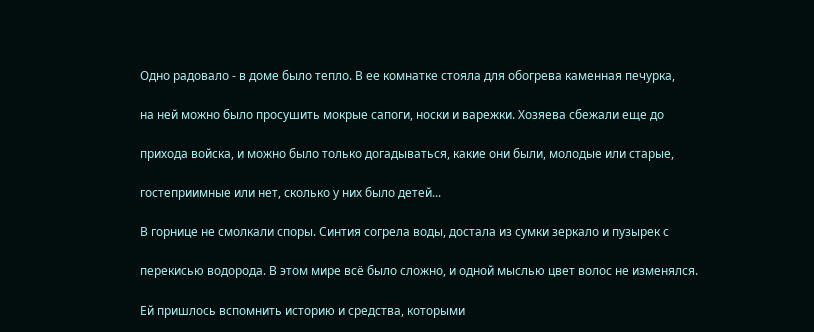Одно радовало - в доме было тепло. В ее комнатке стояла для обогрева каменная печурка,

на ней можно было просушить мокрые сапоги, носки и варежки. Хозяева сбежали еще до

прихода войска, и можно было только догадываться, какие они были, молодые или старые,

гостеприимные или нет, сколько у них было детей...

В горнице не смолкали споры. Синтия согрела воды, достала из сумки зеркало и пузырек с

перекисью водорода. В этом мире всё было сложно, и одной мыслью цвет волос не изменялся.

Ей пришлось вспомнить историю и средства, которыми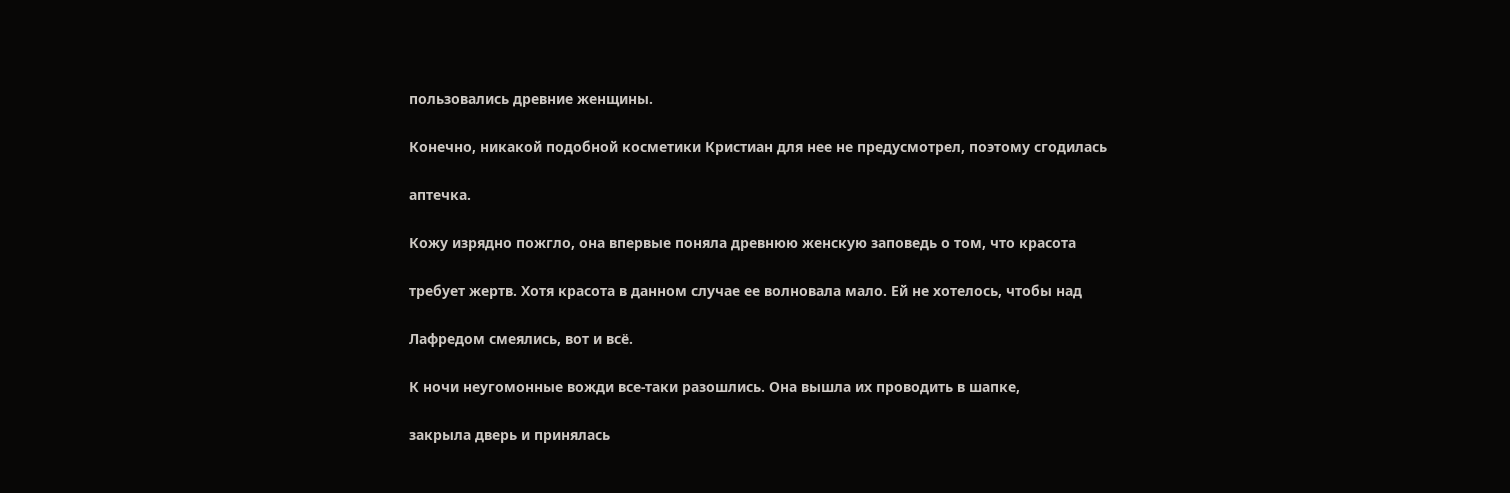пользовались древние женщины.

Конечно, никакой подобной косметики Кристиан для нее не предусмотрел, поэтому сгодилась

аптечка.

Кожу изрядно пожгло, она впервые поняла древнюю женскую заповедь о том, что красота

требует жертв. Хотя красота в данном случае ее волновала мало. Ей не хотелось, чтобы над

Лафредом смеялись, вот и всё.

К ночи неугомонные вожди все-таки разошлись. Она вышла их проводить в шапке,

закрыла дверь и принялась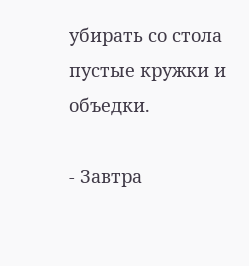убирать со стола пустые кружки и объедки.

- Завтра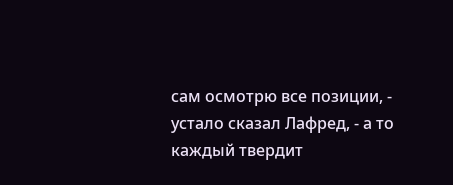сам осмотрю все позиции, - устало сказал Лафред, - а то каждый твердит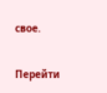свое.

Перейти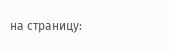на страницу: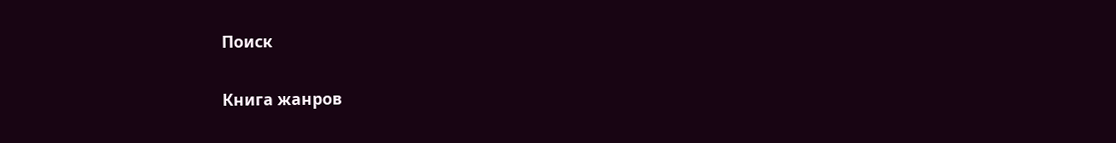Поиск

Книга жанров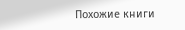Похожие книги